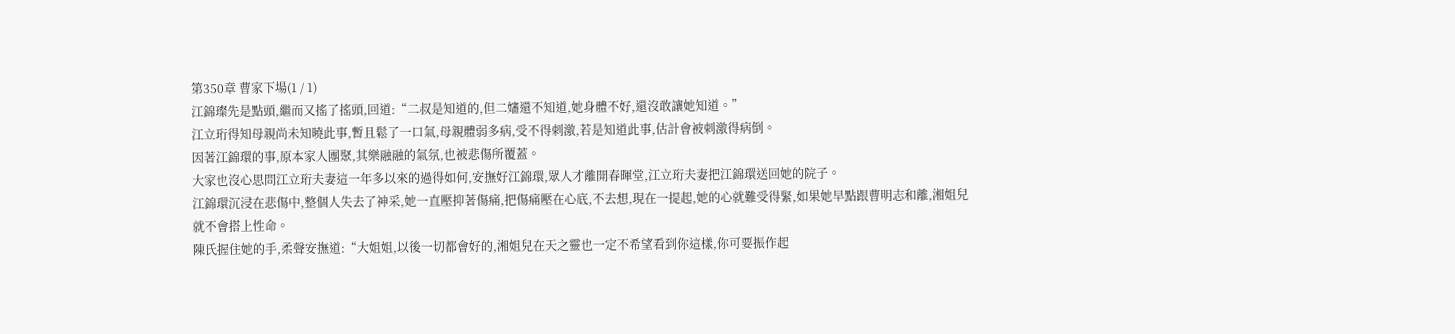第350章 曹家下場(1 / 1)
江錦璨先是點頭,繼而又搖了搖頭,回道:“二叔是知道的,但二嬸還不知道,她身體不好,還沒敢讓她知道。”
江立珩得知母親尚未知曉此事,暫且鬆了一口氣,母親體弱多病,受不得刺激,若是知道此事,估計會被刺激得病倒。
因著江錦環的事,原本家人團聚,其樂融融的氣氛,也被悲傷所覆蓋。
大家也沒心思問江立珩夫妻這一年多以來的過得如何,安撫好江錦環,眾人才離開春暉堂,江立珩夫妻把江錦環送回她的院子。
江錦環沉浸在悲傷中,整個人失去了神采,她一直壓抑著傷痛,把傷痛壓在心底,不去想,現在一提起,她的心就難受得緊,如果她早點跟曹明志和離,湘姐兒就不會搭上性命。
陳氏握住她的手,柔聲安撫道:“大姐姐,以後一切都會好的,湘姐兒在天之靈也一定不希望看到你這樣,你可要振作起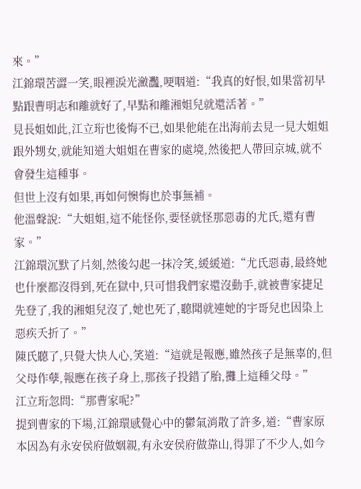來。”
江錦環苦澀一笑,眼裡淚光瀲灩,哽咽道:“我真的好恨,如果當初早點跟曹明志和離就好了,早點和離湘姐兒就還活著。”
見長姐如此,江立珩也後悔不已,如果他能在出海前去見一見大姐姐跟外甥女,就能知道大姐姐在曹家的處境,然後把人帶回京城,就不會發生這種事。
但世上沒有如果,再如何懊悔也於事無補。
他溫聲說:“大姐姐,這不能怪你,要怪就怪那惡毒的尤氏,還有曹家。”
江錦環沉默了片刻,然後勾起一抹冷笑,緩緩道:“尤氏惡毒,最終她也什麼都沒得到,死在獄中,只可惜我們家還沒動手,就被曹家捷足先登了,我的湘姐兒沒了,她也死了,聽聞就連她的宇哥兒也因染上惡疾夭折了。”
陳氏聽了,只覺大快人心,笑道:“這就是報應,雖然孩子是無辜的,但父母作孽,報應在孩子身上,那孩子投錯了胎,攤上這種父母。”
江立珩忽問:“那曹家呢?”
提到曹家的下場,江錦環感覺心中的鬱氣消散了許多,道:“曹家原本因為有永安侯府做姻親,有永安侯府做靠山,得罪了不少人,如今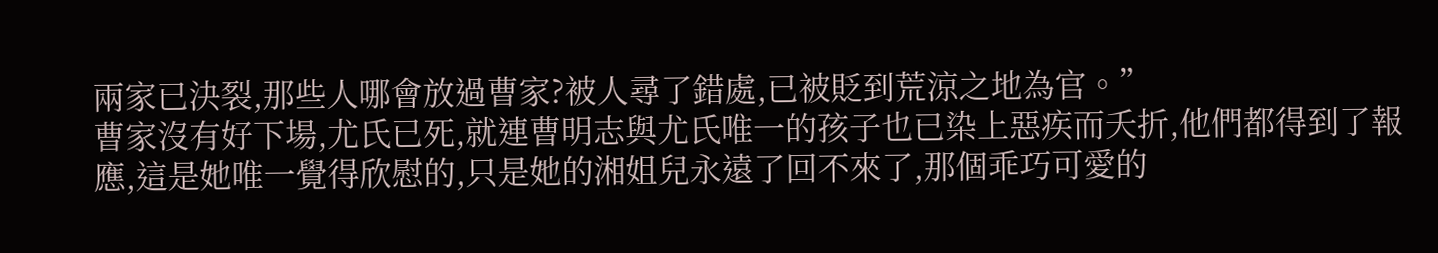兩家已決裂,那些人哪會放過曹家?被人尋了錯處,已被貶到荒涼之地為官。”
曹家沒有好下場,尤氏已死,就連曹明志與尤氏唯一的孩子也已染上惡疾而夭折,他們都得到了報應,這是她唯一覺得欣慰的,只是她的湘姐兒永遠了回不來了,那個乖巧可愛的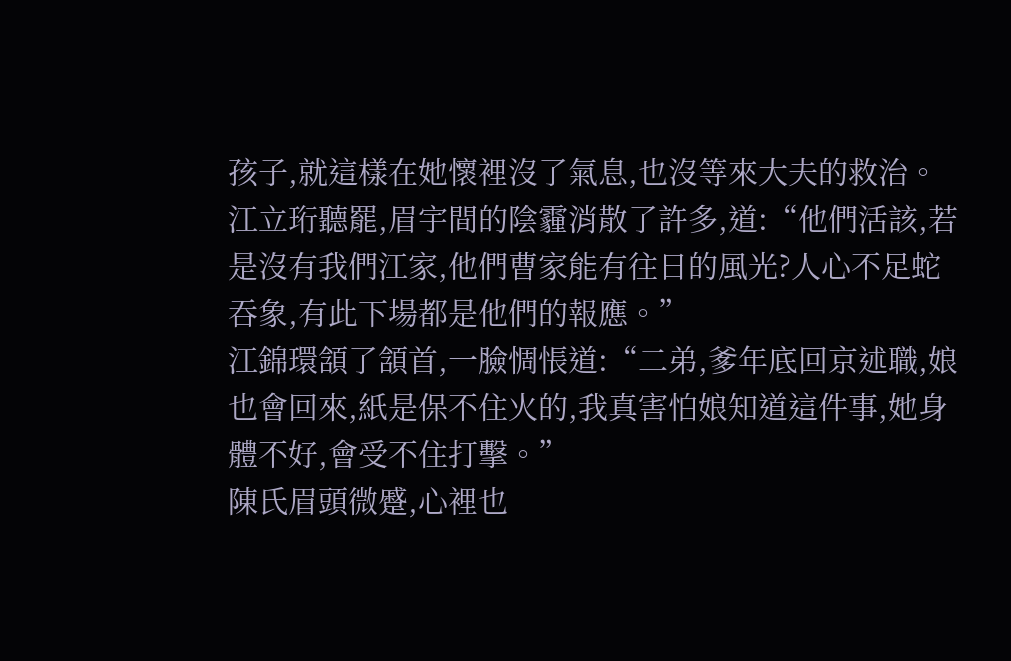孩子,就這樣在她懷裡沒了氣息,也沒等來大夫的救治。
江立珩聽罷,眉宇間的陰霾消散了許多,道:“他們活該,若是沒有我們江家,他們曹家能有往日的風光?人心不足蛇吞象,有此下場都是他們的報應。”
江錦環頷了頷首,一臉惆悵道:“二弟,爹年底回京述職,娘也會回來,紙是保不住火的,我真害怕娘知道這件事,她身體不好,會受不住打擊。”
陳氏眉頭微蹙,心裡也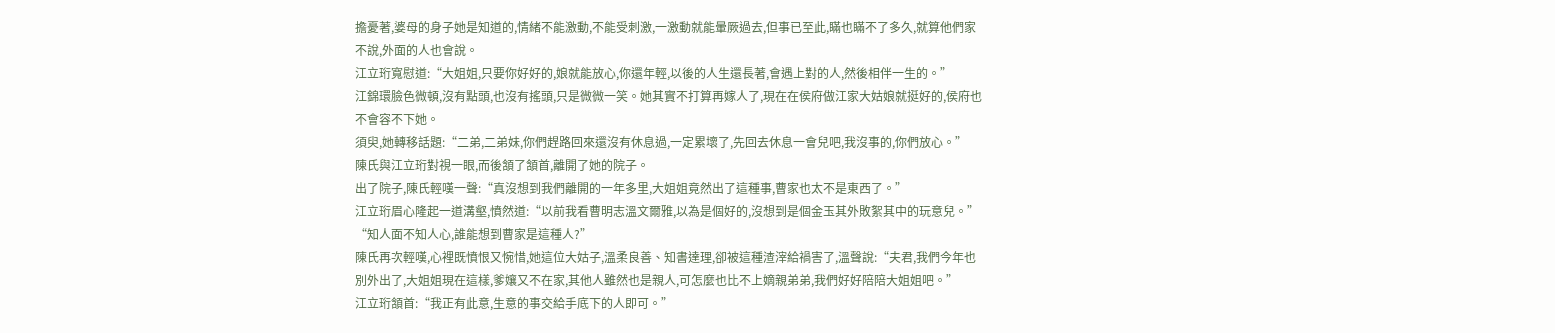擔憂著,婆母的身子她是知道的,情緒不能激動,不能受刺激,一激動就能暈厥過去,但事已至此,瞞也瞞不了多久,就算他們家不說,外面的人也會說。
江立珩寬慰道:“大姐姐,只要你好好的,娘就能放心,你還年輕,以後的人生還長著,會遇上對的人,然後相伴一生的。”
江錦環臉色微頓,沒有點頭,也沒有搖頭,只是微微一笑。她其實不打算再嫁人了,現在在侯府做江家大姑娘就挺好的,侯府也不會容不下她。
須臾,她轉移話題:“二弟,二弟妹,你們趕路回來還沒有休息過,一定累壞了,先回去休息一會兒吧,我沒事的,你們放心。”
陳氏與江立珩對視一眼,而後頷了頷首,離開了她的院子。
出了院子,陳氏輕嘆一聲:“真沒想到我們離開的一年多里,大姐姐竟然出了這種事,曹家也太不是東西了。”
江立珩眉心隆起一道溝壑,憤然道:“以前我看曹明志溫文爾雅,以為是個好的,沒想到是個金玉其外敗絮其中的玩意兒。”
“知人面不知人心,誰能想到曹家是這種人?”
陳氏再次輕嘆,心裡既憤恨又惋惜,她這位大姑子,溫柔良善、知書達理,卻被這種渣滓給禍害了,溫聲說:“夫君,我們今年也別外出了,大姐姐現在這樣,爹孃又不在家,其他人雖然也是親人,可怎麼也比不上嫡親弟弟,我們好好陪陪大姐姐吧。”
江立珩頷首:“我正有此意,生意的事交給手底下的人即可。”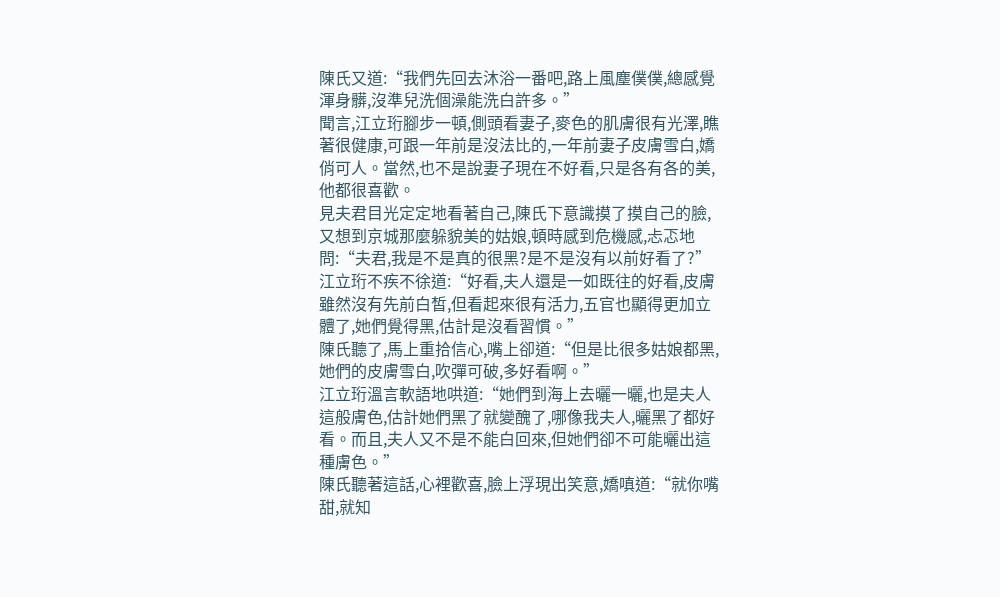陳氏又道:“我們先回去沐浴一番吧,路上風塵僕僕,總感覺渾身髒,沒準兒洗個澡能洗白許多。”
聞言,江立珩腳步一頓,側頭看妻子,麥色的肌膚很有光澤,瞧著很健康,可跟一年前是沒法比的,一年前妻子皮膚雪白,嬌俏可人。當然,也不是說妻子現在不好看,只是各有各的美,他都很喜歡。
見夫君目光定定地看著自己,陳氏下意識摸了摸自己的臉,又想到京城那麼躲貌美的姑娘,頓時感到危機感,忐忑地問:“夫君,我是不是真的很黑?是不是沒有以前好看了?”
江立珩不疾不徐道:“好看,夫人還是一如既往的好看,皮膚雖然沒有先前白皙,但看起來很有活力,五官也顯得更加立體了,她們覺得黑,估計是沒看習慣。”
陳氏聽了,馬上重拾信心,嘴上卻道:“但是比很多姑娘都黑,她們的皮膚雪白,吹彈可破,多好看啊。”
江立珩溫言軟語地哄道:“她們到海上去曬一曬,也是夫人這般膚色,估計她們黑了就變醜了,哪像我夫人,曬黑了都好看。而且,夫人又不是不能白回來,但她們卻不可能曬出這種膚色。”
陳氏聽著這話,心裡歡喜,臉上浮現出笑意,嬌嗔道:“就你嘴甜,就知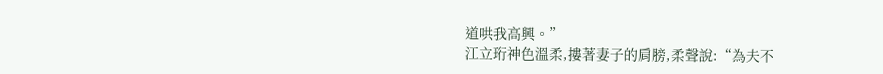道哄我高興。”
江立珩神色溫柔,摟著妻子的肩膀,柔聲說:“為夫不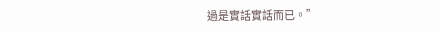過是實話實話而已。”